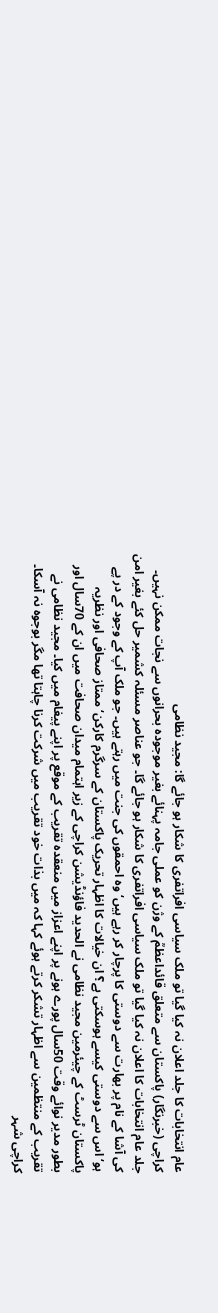عام انتخابات کا جلد اعلان نہ کیا گیا تو ملک سیاسی افراتفری کا شکار ہو جائے گا: مجید نظامی
کراچی (خبرنگار) پاکستان سے متعلق قائداعظمؒ کے وژن کو عملی جامہ پہنائے بغیر موجودہ بحرانوں سے نجات ممکن نہیں۔ جلد عام انتخابات کا اعلان نہ کیا گیا تو ملک سیاسی افراتفری کا شکار ہو جائے گا۔ جو عناصر مسئلہ کشمیر حل کئے بغیر امن کی آشا کے نام پر بھارت سے دوستی کا پرچار کر رہے ہیں‘ وہ احمقوں کی جنت میں رہتے ہیں۔ جو ملک آپ کے وجود کے در پے ہو‘ اس سے دوستی کیسے ہوسکتی ہے؟ ان خیالات کا اظہار تحریک پاکستان کے سرگرم کارکن‘ ممتاز صحافی اور نظریہ پاکستان ٹرسٹ کے چیئرمین مجید نظامی نے الحدید فاؤنڈیشن کراچی کے زیر اہتمام میدان صحافت میں ان کے 70سال اور بطور مدیر نوائے وقت 50سال پورے ہونے پر اپنے اعزاز میں منعقدہ تقریب کے موقع پر اپنے پیغام میں کیا۔ مجید نظامی نے تقریب کے منتظمین سے اظہار تشکر کرتے ہوئے کہا کہ میں بذات خود تقریب میں شرکت کرنا چاہتا تھا مگر بوجوہ نہ آسکا۔ کراچی شہر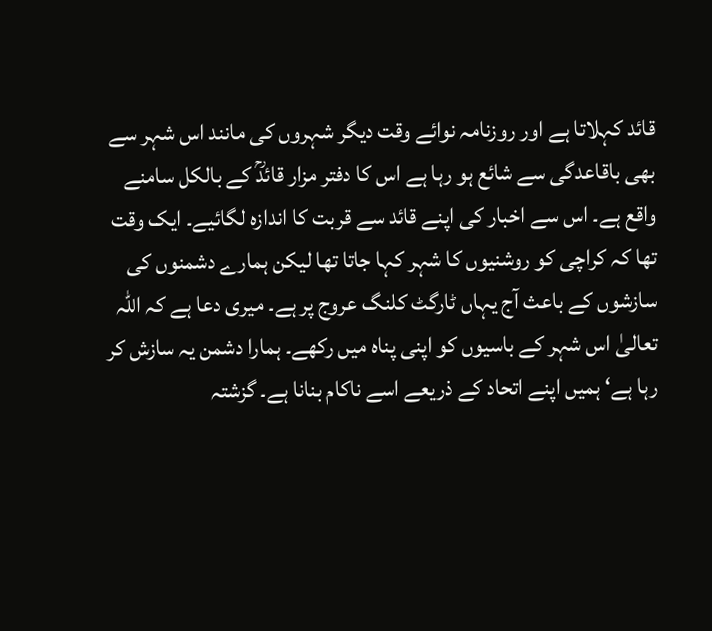قائد کہلاتا ہے اور روزنامہ نوائے وقت دیگر شہروں کی مانند اس شہر سے بھی باقاعدگی سے شائع ہو رہا ہے اس کا دفتر مزار قائدؒ کے بالکل سامنے واقع ہے۔ اس سے اخبار کی اپنے قائد سے قربت کا اندازہ لگائیے۔ ایک وقت تھا کہ کراچی کو روشنیوں کا شہر کہا جاتا تھا لیکن ہمارے دشمنوں کی سازشوں کے باعث آج یہاں ٹارگٹ کلنگ عروج پر ہے۔ میری دعا ہے کہ اللہ تعالیٰ اس شہر کے باسیوں کو اپنی پناہ میں رکھے۔ ہمارا دشمن یہ سازش کر رہا ہے‘ ہمیں اپنے اتحاد کے ذریعے اسے ناکام بنانا ہے۔ گزشتہ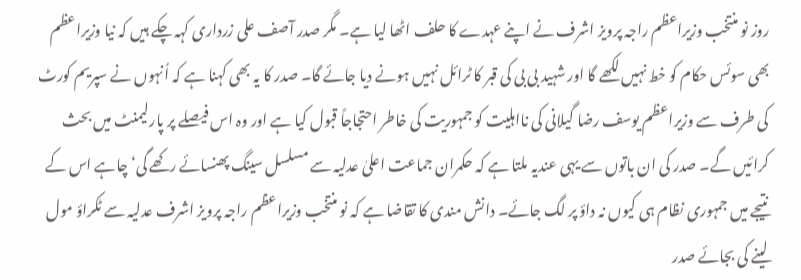روز نو منتخب وزیراعظم راجہ پرویز اشرف نے اپنے عہدے کا حلف اٹھا لیا ہے۔ مگر صدر آصف علی زرداری کہہ چکے ہیں کہ نیا وزیراعظم بھی سوئس حکام کو خط نہیں لکھے گا اور شہید بی بی کی قبر کا ٹرائل نہیں ہونے دیا جائے گا۔ صدر کا یہ بھی کہنا ہے کہ اُنہوں نے سپریم کورٹ کی طرف سے وزیراعظم یوسف رضا گیلانی کی نااہلیت کو جمہوریت کی خاطر احتجاجاً قبول کیا ہے اور وہ اس فیصلے پر پارلیمنٹ میں بحث کرائیں گے۔ صدر کی ان باتوں سے یہی عندیہ ملتا ہے کہ حکمران جماعت اعلیٰ عدلیہ سے مسلسل سینگ پھنسائے رکھے گی‘ چاہے اس کے نتیجے میں جمہوری نظام ہی کیوں نہ داؤ پر لگ جائے۔ دانش مندی کا تقاضا ہے کہ نو منتخب وزیراعظم راجہ پرویز اشرف عدلیہ سے ٹکراؤ مول لینے کی بجائے صدر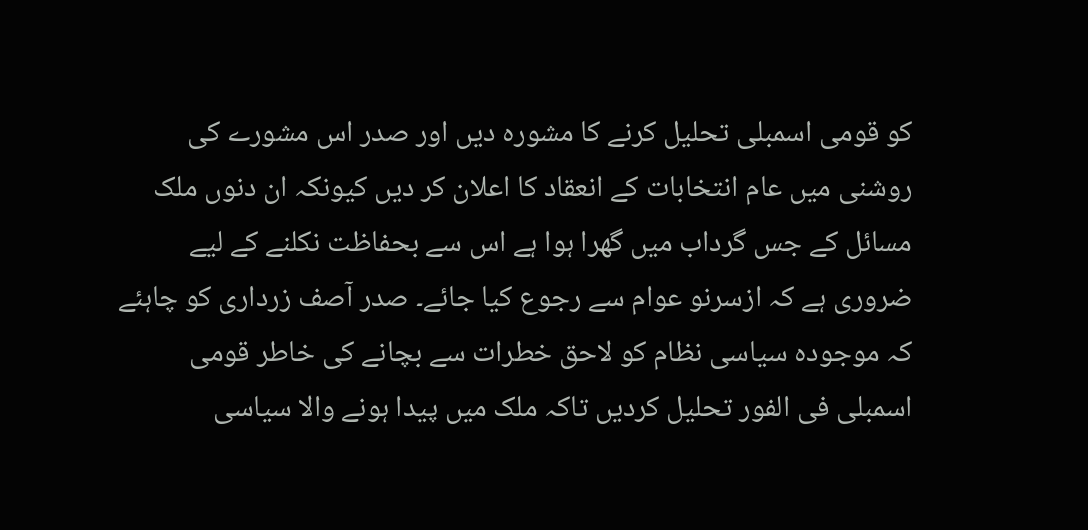کو قومی اسمبلی تحلیل کرنے کا مشورہ دیں اور صدر اس مشورے کی روشنی میں عام انتخابات کے انعقاد کا اعلان کر دیں کیونکہ ان دنوں ملک مسائل کے جس گرداب میں گھرا ہوا ہے اس سے بحفاظت نکلنے کے لیے ضروری ہے کہ ازسرنو عوام سے رجوع کیا جائے۔ صدر آصف زرداری کو چاہئے کہ موجودہ سیاسی نظام کو لاحق خطرات سے بچانے کی خاطر قومی اسمبلی فی الفور تحلیل کردیں تاکہ ملک میں پیدا ہونے والا سیاسی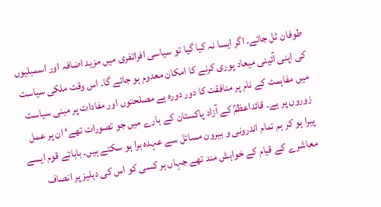طوفان ٹل جائے۔ اگر ایسا نہ کیا گیا تو سیاسی افراتفری میں مزید اضافہ اور اسمبلیوں کی اپنی آئینی میعاد پوری کرنے کا امکان معدوم ہو جائے گا۔ اس وقت ملکی سیاست میں مفاہمت کے نام پر منافقت کا دور دورہ ہے مصلحتوں اور مفادات پر مبنی سیاست زوروں پر ہے۔ قائداعظمؒ کے آزاد پاکستان کے بارے میں جو تصورات تھے‘ ان پر عمل پیرا ہو کر ہم تمام اندرونی و بیرون مسائل سے عہدہ برا ہو سکتے ہیں۔ بابائے قوم ایسے معاشرے کے قیام کے خواہش مند تھے جہاں ہر کسی کو اس کی دہلیز پر انصاف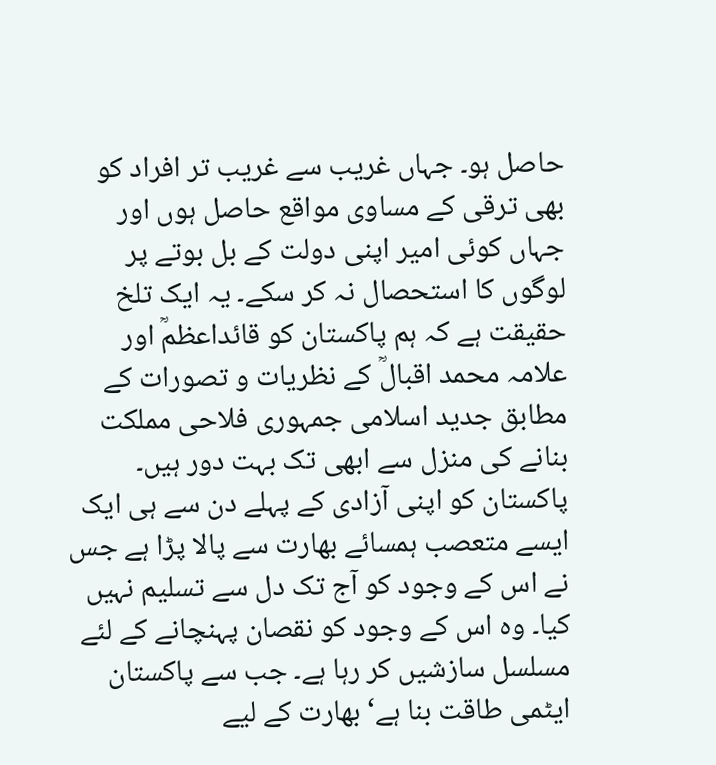حاصل ہو۔ جہاں غریب سے غریب تر افراد کو بھی ترقی کے مساوی مواقع حاصل ہوں اور جہاں کوئی امیر اپنی دولت کے بل بوتے پر لوگوں کا استحصال نہ کر سکے۔ یہ ایک تلخ حقیقت ہے کہ ہم پاکستان کو قائداعظمؒ اور علامہ محمد اقبالؒ کے نظریات و تصورات کے مطابق جدید اسلامی جمہوری فلاحی مملکت بنانے کی منزل سے ابھی تک بہت دور ہیں۔ پاکستان کو اپنی آزادی کے پہلے دن سے ہی ایک ایسے متعصب ہمسائے بھارت سے پالا پڑا ہے جس نے اس کے وجود کو آج تک دل سے تسلیم نہیں کیا۔ وہ اس کے وجود کو نقصان پہنچانے کے لئے مسلسل سازشیں کر رہا ہے۔ جب سے پاکستان ایٹمی طاقت بنا ہے‘ بھارت کے لیے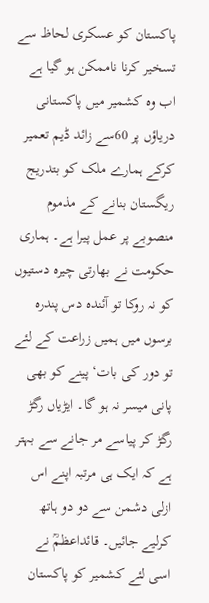پاکستان کو عسکری لحاظ سے تسخیر کرنا ناممکن ہو گیا ہے اب وہ کشمیر میں پاکستانی دریاؤں پر 60سے زائد ڈیم تعمیر کرکے ہمارے ملک کو بتدریج ریگستان بنانے کے مذموم منصوبے پر عمل پیرا ہے۔ ہماری حکومت نے بھارتی چیرہ دستیوں کو نہ روکا تو آئندہ دس پندرہ برسوں میں ہمیں زراعت کے لئے تو دور کی بات‘ پینے کو بھی پانی میسر نہ ہو گا۔ ایڑیاں رگڑ رگڑ کر پیاسے مر جانے سے بہتر ہے کہ ایک ہی مرتبہ اپنے اس ازلی دشمن سے دو دو ہاتھ کرلیے جائیں۔ قائداعظمؒ نے اسی لئے کشمیر کو پاکستان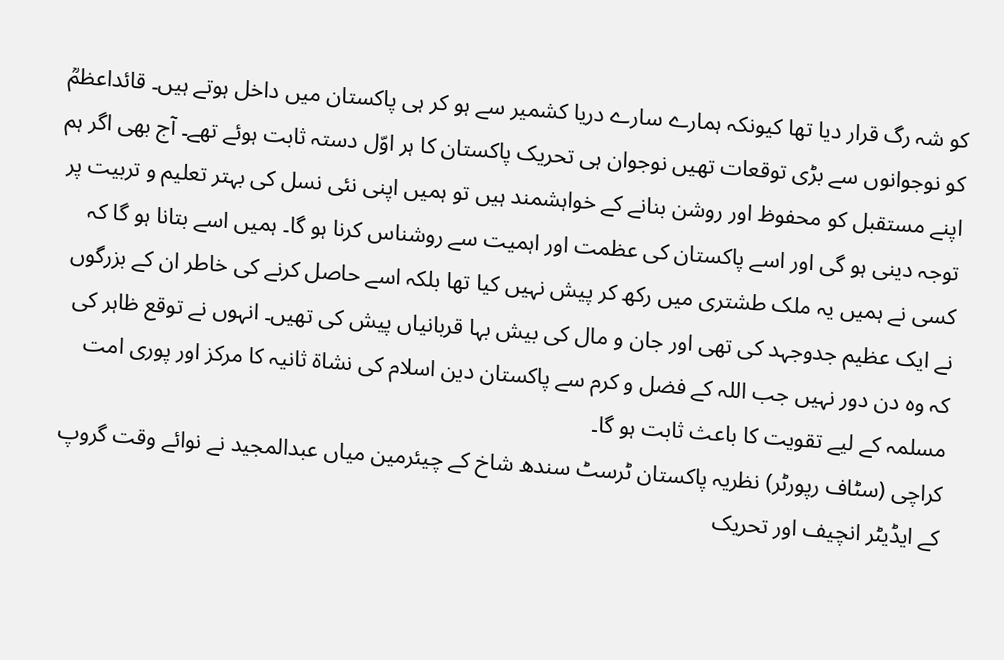کو شہ رگ قرار دیا تھا کیونکہ ہمارے سارے دریا کشمیر سے ہو کر ہی پاکستان میں داخل ہوتے ہیں۔ قائداعظمؒ کو نوجوانوں سے بڑی توقعات تھیں نوجوان ہی تحریک پاکستان کا ہر اوّل دستہ ثابت ہوئے تھے۔ آج بھی اگر ہم اپنے مستقبل کو محفوظ اور روشن بنانے کے خواہشمند ہیں تو ہمیں اپنی نئی نسل کی بہتر تعلیم و تربیت پر توجہ دینی ہو گی اور اسے پاکستان کی عظمت اور اہمیت سے روشناس کرنا ہو گا۔ ہمیں اسے بتانا ہو گا کہ کسی نے ہمیں یہ ملک طشتری میں رکھ کر پیش نہیں کیا تھا بلکہ اسے حاصل کرنے کی خاطر ان کے بزرگوں نے ایک عظیم جدوجہد کی تھی اور جان و مال کی بیش بہا قربانیاں پیش کی تھیں۔ انہوں نے توقع ظاہر کی کہ وہ دن دور نہیں جب اللہ کے فضل و کرم سے پاکستان دین اسلام کی نشاة ثانیہ کا مرکز اور پوری امت مسلمہ کے لیے تقویت کا باعث ثابت ہو گا۔
کراچی (سٹاف رپورٹر) نظریہ پاکستان ٹرسٹ سندھ شاخ کے چیئرمین میاں عبدالمجید نے نوائے وقت گروپ کے ایڈیٹر انچیف اور تحریک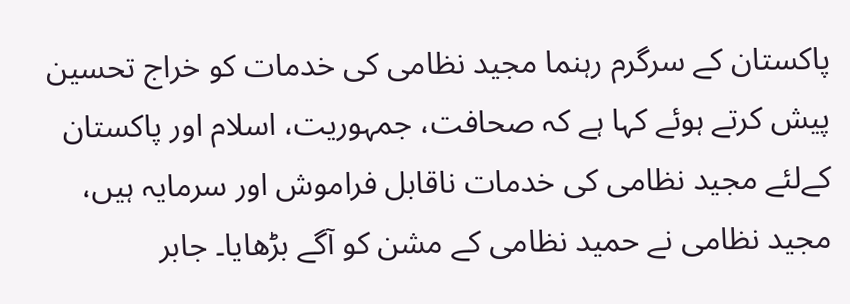پاکستان کے سرگرم رہنما مجید نظامی کی خدمات کو خراج تحسین پیش کرتے ہوئے کہا ہے کہ صحافت، جمہوریت، اسلام اور پاکستان کےلئے مجید نظامی کی خدمات ناقابل فراموش اور سرمایہ ہیں، مجید نظامی نے حمید نظامی کے مشن کو آگے بڑھایا۔ جابر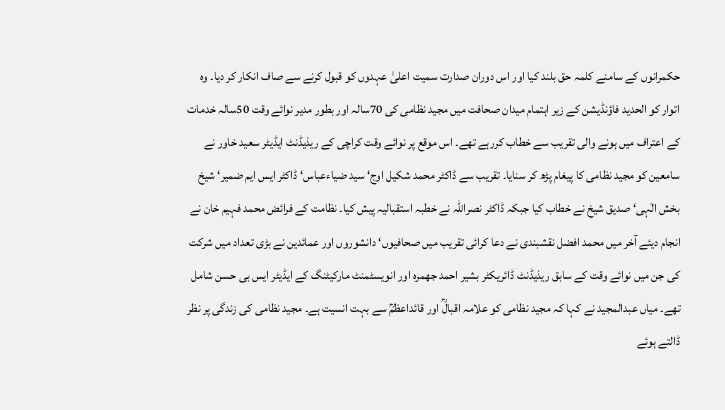حکمرانوں کے سامنے کلمہ حق بلند کیا اور اس دوران صدارت سمیت اعلیٰ عہدوں کو قبول کرنے سے صاف انکار کر دیا۔ وہ اتوار کو الحدید فاؤنڈیشن کے زیر اہتمام میدان صحافت میں مجید نظامی کی 70سالہ اور بطور مدیر نوائے وقت 50سالہ خدمات کے اعتراف میں ہونے والی تقریب سے خطاب کررہے تھے۔ اس موقع پر نوائے وقت کراچی کے ریذیڈنٹ ایڈیٹر سعید خاور نے سامعین کو مجید نظامی کا پیغام پڑھ کر سنایا۔ تقریب سے ڈاکٹر محمد شکیل اوج‘ سید ضیاءعباس‘ ڈاکٹر ایس ایم ضمیر‘ شیخ بخش الٰہی‘ صدیق شیخ نے خطاب کیا جبکہ ڈاکٹر نصراللہ نے خطبہ استقبالیہ پیش کیا۔ نظامت کے فرائض محمد فہیم خان نے انجام دیئے آخر میں محمد افضل نقشبندی نے دعا کرائی تقریب میں صحافیوں‘ دانشوروں اور عمائدین نے بڑی تعداد میں شرکت کی جن میں نوائے وقت کے سابق ریذیڈنٹ ڈائریکٹر بشیر احمد جھمرہ اور انویسٹمنٹ مارکیٹنگ کے ایڈیٹر ایس بی حسن شامل تھے۔ میاں عبدالمجید نے کہا کہ مجید نظامی کو علامہ اقبالؒ اور قائداعظمؒ سے بہت انسیت ہے۔ مجید نظامی کی زندگی پر نظر ڈالتے ہوئے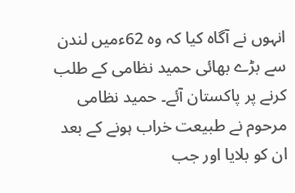انہوں نے آگاہ کیا کہ وہ 62ءمیں لندن سے بڑے بھائی حمید نظامی کے طلب کرنے پر پاکستان آئے۔ حمید نظامی مرحوم نے طبیعت خراب ہونے کے بعد ان کو بلایا اور جب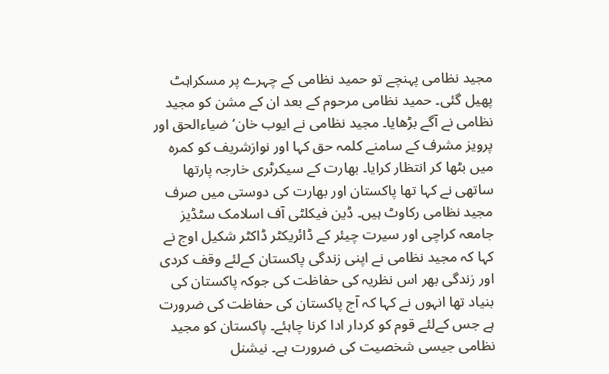مجید نظامی پہنچے تو حمید نظامی کے چہرے پر مسکراہٹ پھیل گئی۔ حمید نظامی مرحوم کے بعد ان کے مشن کو مجید نظامی نے آگے بڑھایا۔ مجید نظامی نے ایوب خان‘ ضیاءالحق اور پرویز مشرف کے سامنے کلمہ حق کہا اور نوازشریف کو کمرہ میں بٹھا کر انتظار کرایا۔ بھارت کے سیکرٹری خارجہ پارتھا ساتھی نے کہا تھا پاکستان اور بھارت کی دوستی میں صرف مجید نظامی رکاوٹ ہیں۔ ڈین فیکلٹی آف اسلامک سٹڈیز جامعہ کراچی اور سیرت چیئر کے ڈائریکٹر ڈاکٹر شکیل اوج نے کہا کہ مجید نظامی نے اپنی زندگی پاکستان کےلئے وقف کردی اور زندگی بھر اس نظریہ کی حفاظت کی جوکہ پاکستان کی بنیاد تھا انہوں نے کہا کہ آج پاکستان کی حفاظت کی ضرورت ہے جس کےلئے قوم کو کردار ادا کرنا چاہئے۔ پاکستان کو مجید نظامی جیسی شخصیت کی ضرورت ہے۔ نیشنل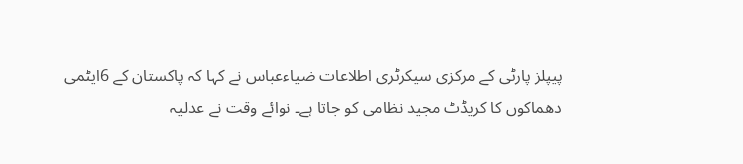پیپلز پارٹی کے مرکزی سیکرٹری اطلاعات ضیاءعباس نے کہا کہ پاکستان کے 6ایٹمی دھماکوں کا کریڈٹ مجید نظامی کو جاتا ہے۔ نوائے وقت نے عدلیہ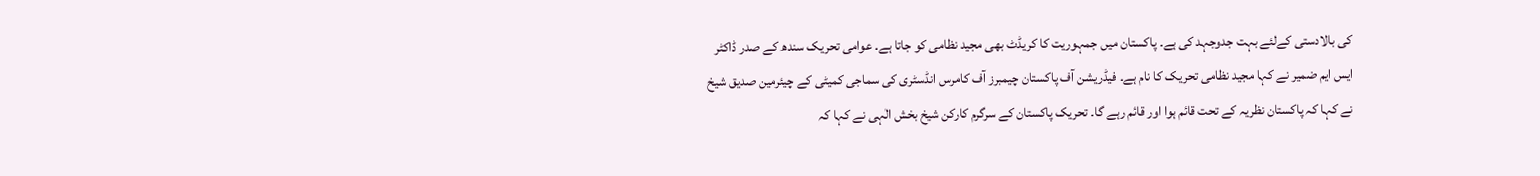کی بالادستی کےلئے بہت جدوجہد کی ہے۔ پاکستان میں جمہوریت کا کریڈٹ بھی مجید نظامی کو جاتا ہے۔ عوامی تحریک سندھ کے صدر ڈاکٹر ایس ایم ضمیر نے کہا مجید نظامی تحریک کا نام ہے۔ فیڈریشن آف پاکستان چیمبرز آف کامرس انڈسٹری کی سماجی کمیٹی کے چیئرمین صدیق شیخ نے کہا کہ پاکستان نظریہ کے تحت قائم ہوا اور قائم رہے گا۔ تحریک پاکستان کے سرگرم کارکن شیخ بخش الٰہی نے کہا کہ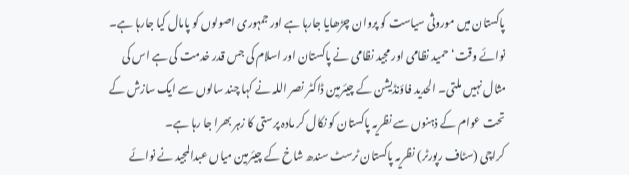پاکستان میں موروثی سیاست کو پروان چڑھایا جارہا ہے اور جمہوری اصولوں کو پامال کیا جارہا ہے۔ نوائے وقت‘ حمید نظامی اور مجید نظامی نے پاکستان اور اسلام کی جس قدر خدمت کی ہے اس کی مثال نہیں ملتی۔ الحدید فاؤنڈیشن کے چیئرمین ڈاکٹر نصر اللہ نے کہا چند سالوں سے ایک سازش کے تحت عوام کے ذہنوں سے نظریہ پاکستان کو نکال کر مادہ پرستی کا زہر بھرا جا رہا ہے۔
کراچی (سٹاف رپورٹر) نظریہ پاکستان ٹرسٹ سندھ شاخ کے چیئرمین میاں عبدالمجید نے نوائے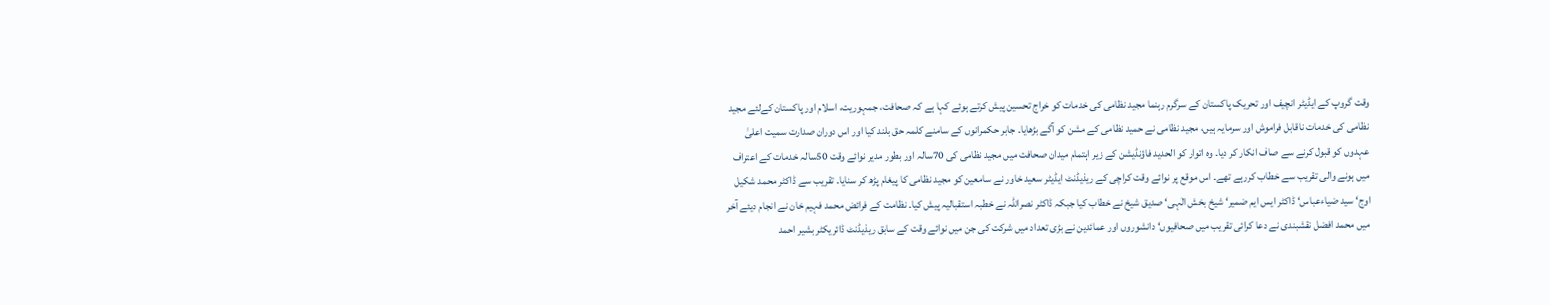وقت گروپ کے ایڈیٹر انچیف اور تحریک پاکستان کے سرگرم رہنما مجید نظامی کی خدمات کو خراج تحسین پیش کرتے ہوئے کہا ہے کہ صحافت، جمہوریت، اسلام اور پاکستان کےلئے مجید نظامی کی خدمات ناقابل فراموش اور سرمایہ ہیں، مجید نظامی نے حمید نظامی کے مشن کو آگے بڑھایا۔ جابر حکمرانوں کے سامنے کلمہ حق بلند کیا اور اس دوران صدارت سمیت اعلیٰ عہدوں کو قبول کرنے سے صاف انکار کر دیا۔ وہ اتوار کو الحدید فاؤنڈیشن کے زیر اہتمام میدان صحافت میں مجید نظامی کی 70سالہ اور بطور مدیر نوائے وقت 50سالہ خدمات کے اعتراف میں ہونے والی تقریب سے خطاب کررہے تھے۔ اس موقع پر نوائے وقت کراچی کے ریذیڈنٹ ایڈیٹر سعید خاور نے سامعین کو مجید نظامی کا پیغام پڑھ کر سنایا۔ تقریب سے ڈاکٹر محمد شکیل اوج‘ سید ضیاءعباس‘ ڈاکٹر ایس ایم ضمیر‘ شیخ بخش الٰہی‘ صدیق شیخ نے خطاب کیا جبکہ ڈاکٹر نصراللہ نے خطبہ استقبالیہ پیش کیا۔ نظامت کے فرائض محمد فہیم خان نے انجام دیئے آخر میں محمد افضل نقشبندی نے دعا کرائی تقریب میں صحافیوں‘ دانشوروں اور عمائدین نے بڑی تعداد میں شرکت کی جن میں نوائے وقت کے سابق ریذیڈنٹ ڈائریکٹر بشیر احمد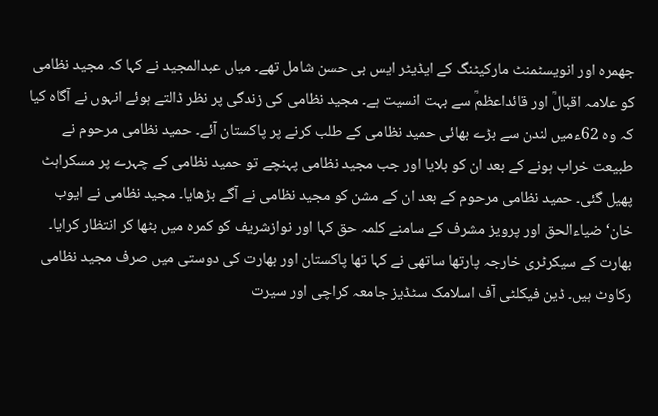جھمرہ اور انویسٹمنٹ مارکیٹنگ کے ایڈیٹر ایس بی حسن شامل تھے۔ میاں عبدالمجید نے کہا کہ مجید نظامی کو علامہ اقبالؒ اور قائداعظمؒ سے بہت انسیت ہے۔ مجید نظامی کی زندگی پر نظر ڈالتے ہوئے انہوں نے آگاہ کیا کہ وہ 62ءمیں لندن سے بڑے بھائی حمید نظامی کے طلب کرنے پر پاکستان آئے۔ حمید نظامی مرحوم نے طبیعت خراب ہونے کے بعد ان کو بلایا اور جب مجید نظامی پہنچے تو حمید نظامی کے چہرے پر مسکراہٹ پھیل گئی۔ حمید نظامی مرحوم کے بعد ان کے مشن کو مجید نظامی نے آگے بڑھایا۔ مجید نظامی نے ایوب خان‘ ضیاءالحق اور پرویز مشرف کے سامنے کلمہ حق کہا اور نوازشریف کو کمرہ میں بٹھا کر انتظار کرایا۔ بھارت کے سیکرٹری خارجہ پارتھا ساتھی نے کہا تھا پاکستان اور بھارت کی دوستی میں صرف مجید نظامی رکاوٹ ہیں۔ ڈین فیکلٹی آف اسلامک سٹڈیز جامعہ کراچی اور سیرت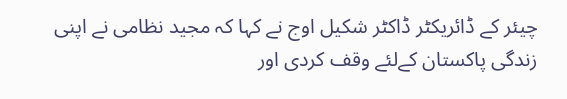چیئر کے ڈائریکٹر ڈاکٹر شکیل اوج نے کہا کہ مجید نظامی نے اپنی زندگی پاکستان کےلئے وقف کردی اور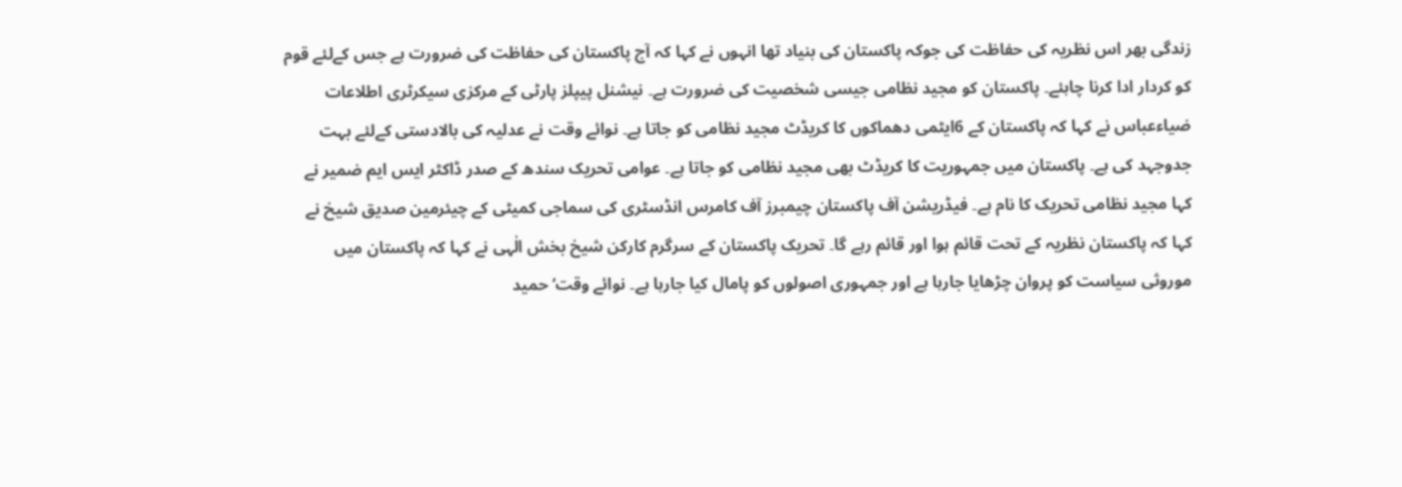زندگی بھر اس نظریہ کی حفاظت کی جوکہ پاکستان کی بنیاد تھا انہوں نے کہا کہ آج پاکستان کی حفاظت کی ضرورت ہے جس کےلئے قوم کو کردار ادا کرنا چاہئے۔ پاکستان کو مجید نظامی جیسی شخصیت کی ضرورت ہے۔ نیشنل پیپلز پارٹی کے مرکزی سیکرٹری اطلاعات ضیاءعباس نے کہا کہ پاکستان کے 6ایٹمی دھماکوں کا کریڈٹ مجید نظامی کو جاتا ہے۔ نوائے وقت نے عدلیہ کی بالادستی کےلئے بہت جدوجہد کی ہے۔ پاکستان میں جمہوریت کا کریڈٹ بھی مجید نظامی کو جاتا ہے۔ عوامی تحریک سندھ کے صدر ڈاکٹر ایس ایم ضمیر نے کہا مجید نظامی تحریک کا نام ہے۔ فیڈریشن آف پاکستان چیمبرز آف کامرس انڈسٹری کی سماجی کمیٹی کے چیئرمین صدیق شیخ نے کہا کہ پاکستان نظریہ کے تحت قائم ہوا اور قائم رہے گا۔ تحریک پاکستان کے سرگرم کارکن شیخ بخش الٰہی نے کہا کہ پاکستان میں موروثی سیاست کو پروان چڑھایا جارہا ہے اور جمہوری اصولوں کو پامال کیا جارہا ہے۔ نوائے وقت‘ حمید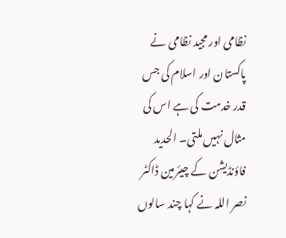نظامی اور مجید نظامی نے پاکستان اور اسلام کی جس قدر خدمت کی ہے اس کی مثال نہیں ملتی۔ الحدید فاؤنڈیشن کے چیئرمین ڈاکٹر نصر اللہ نے کہا چند سالوں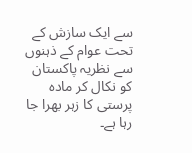سے ایک سازش کے تحت عوام کے ذہنوں سے نظریہ پاکستان کو نکال کر مادہ پرستی کا زہر بھرا جا رہا ہے۔